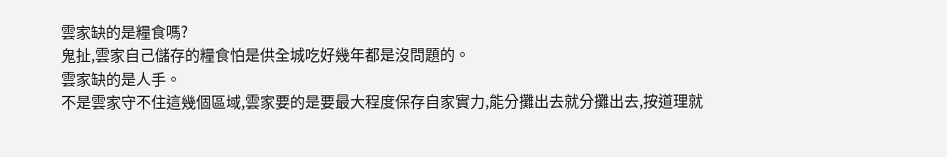雲家缺的是糧食嗎?
鬼扯,雲家自己儲存的糧食怕是供全城吃好幾年都是沒問題的。
雲家缺的是人手。
不是雲家守不住這幾個區域,雲家要的是要最大程度保存自家實力,能分攤出去就分攤出去,按道理就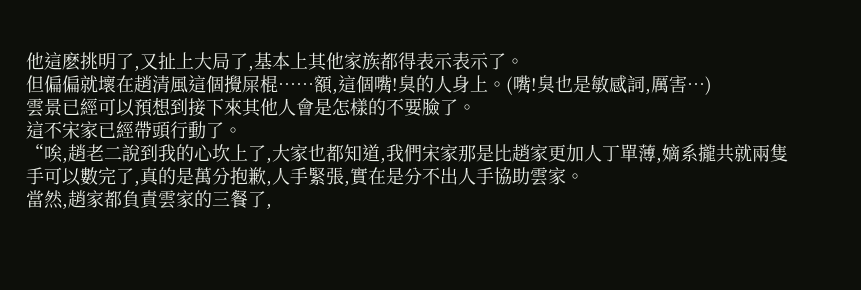他這麽挑明了,又扯上大局了,基本上其他家族都得表示表示了。
但偏偏就壞在趙清風這個攪屎棍……額,這個嘴!臭的人身上。(嘴!臭也是敏感詞,厲害…)
雲景已經可以預想到接下來其他人會是怎樣的不要臉了。
這不宋家已經帶頭行動了。
“唉,趙老二說到我的心坎上了,大家也都知道,我們宋家那是比趙家更加人丁單薄,嫡系攏共就兩隻手可以數完了,真的是萬分抱歉,人手緊張,實在是分不出人手協助雲家。
當然,趙家都負責雲家的三餐了,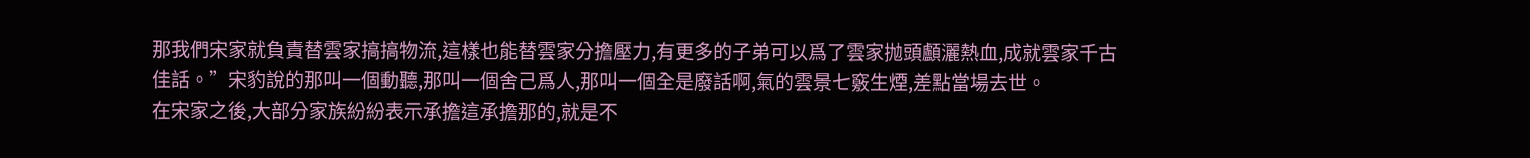那我們宋家就負責替雲家搞搞物流,這樣也能替雲家分擔壓力,有更多的子弟可以爲了雲家抛頭顱灑熱血,成就雲家千古佳話。”宋豹說的那叫一個動聽,那叫一個舍己爲人,那叫一個全是廢話啊,氣的雲景七竅生煙,差點當場去世。
在宋家之後,大部分家族紛紛表示承擔這承擔那的,就是不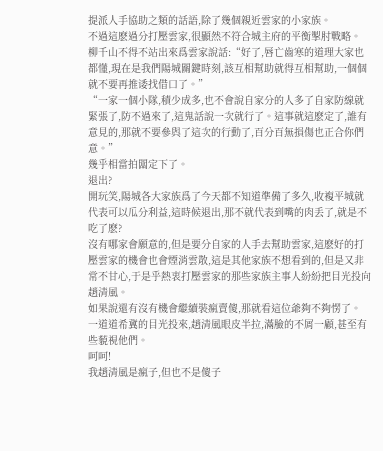提派人手協助之類的話語,除了幾個親近雲家的小家族。
不過這麽過分打壓雲家,很顯然不符合城主府的平衡掣肘戰略。
柳千山不得不站出來爲雲家說話:“好了,唇亡齒寒的道理大家也都懂,現在是我們陽城關鍵時刻,該互相幫助就得互相幫助,一個個就不要再推诿找借口了。”
“一家一個小隊,積少成多,也不會說自家分的人多了自家防線就緊張了,防不過來了,這鬼話說一次就行了。這事就這麽定了,誰有意見的,那就不要參與了這次的行動了,百分百無損傷也正合你們意。”
幾乎相當拍闆定下了。
退出?
開玩笑,陽城各大家族爲了今天都不知道準備了多久,收複平城就代表可以瓜分利益,這時候退出,那不就代表到嘴的肉丢了,就是不吃了麽?
沒有哪家會願意的,但是要分自家的人手去幫助雲家,這麽好的打壓雲家的機會也會煙消雲散,這是其他家族不想看到的,但是又非常不甘心,于是乎熱衷打壓雲家的那些家族主事人紛紛把目光投向趙清風。
如果說還有沒有機會繼續裝瘋賣傻,那就看這位爺夠不夠愣了。
一道道希冀的目光投來,趙清風眼皮半拉,滿臉的不屑一顧,甚至有些藐視他們。
呵呵!
我趙清風是瘋子,但也不是傻子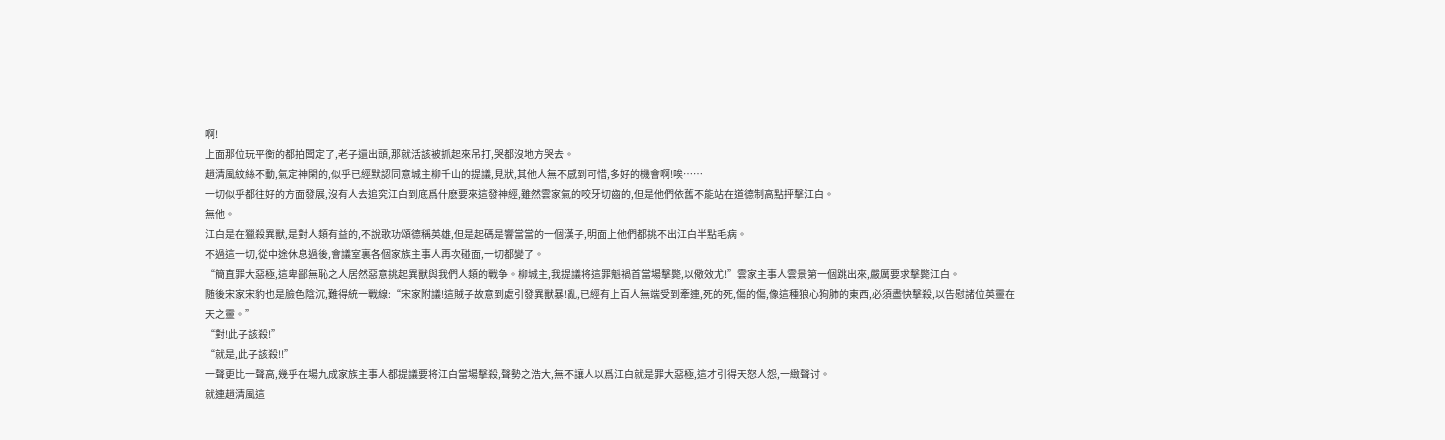啊!
上面那位玩平衡的都拍闆定了,老子還出頭,那就活該被抓起來吊打,哭都沒地方哭去。
趙清風紋絲不動,氣定神閑的,似乎已經默認同意城主柳千山的提議,見狀,其他人無不感到可惜,多好的機會啊!唉……
一切似乎都往好的方面發展,沒有人去追究江白到底爲什麽要來這發神經,雖然雲家氣的咬牙切齒的,但是他們依舊不能站在道德制高點抨擊江白。
無他。
江白是在獵殺異獸,是對人類有益的,不說歌功頌德稱英雄,但是起碼是響當當的一個漢子,明面上他們都挑不出江白半點毛病。
不過這一切,從中途休息過後,會議室裏各個家族主事人再次碰面,一切都變了。
“簡直罪大惡極,這卑鄙無恥之人居然惡意挑起異獸與我們人類的戰争。柳城主,我提議将這罪魁禍首當場擊斃,以儆效尤!”雲家主事人雲景第一個跳出來,嚴厲要求擊斃江白。
随後宋家宋豹也是臉色陰沉,難得統一戰線:“宋家附議!這賊子故意到處引發異獸暴!亂,已經有上百人無端受到牽連,死的死,傷的傷,像這種狼心狗肺的東西,必須盡快擊殺,以告慰諸位英靈在天之靈。”
“對!此子該殺!”
“就是,此子該殺!!”
一聲更比一聲高,幾乎在場九成家族主事人都提議要将江白當場擊殺,聲勢之浩大,無不讓人以爲江白就是罪大惡極,這才引得天怒人怨,一緻聲讨。
就連趙清風這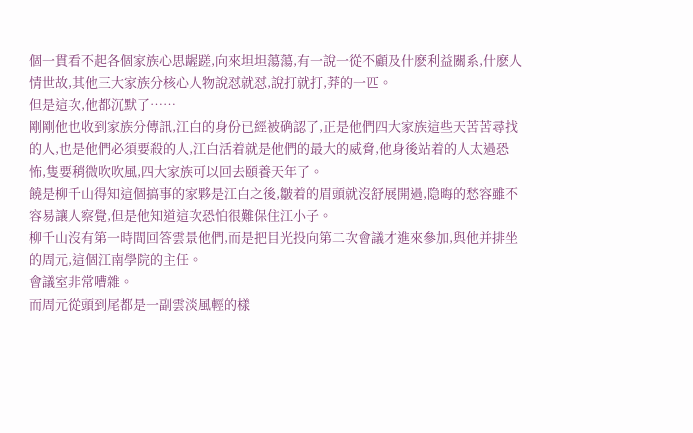個一貫看不起各個家族心思龌蹉,向來坦坦蕩蕩,有一說一從不顧及什麽利益關系,什麽人情世故,其他三大家族分核心人物說怼就怼,說打就打,莽的一匹。
但是這次,他都沉默了……
剛剛他也收到家族分傳訊,江白的身份已經被确認了,正是他們四大家族這些天苦苦尋找的人,也是他們必須要殺的人,江白活着就是他們的最大的威脅,他身後站着的人太過恐怖,隻要稍微吹吹風,四大家族可以回去頤養天年了。
饒是柳千山得知這個搞事的家夥是江白之後,皺着的眉頭就沒舒展開過,隐晦的愁容雖不容易讓人察覺,但是他知道這次恐怕很難保住江小子。
柳千山沒有第一時間回答雲景他們,而是把目光投向第二次會議才進來參加,與他并排坐的周元,這個江南學院的主任。
會議室非常嘈雜。
而周元從頭到尾都是一副雲淡風輕的樣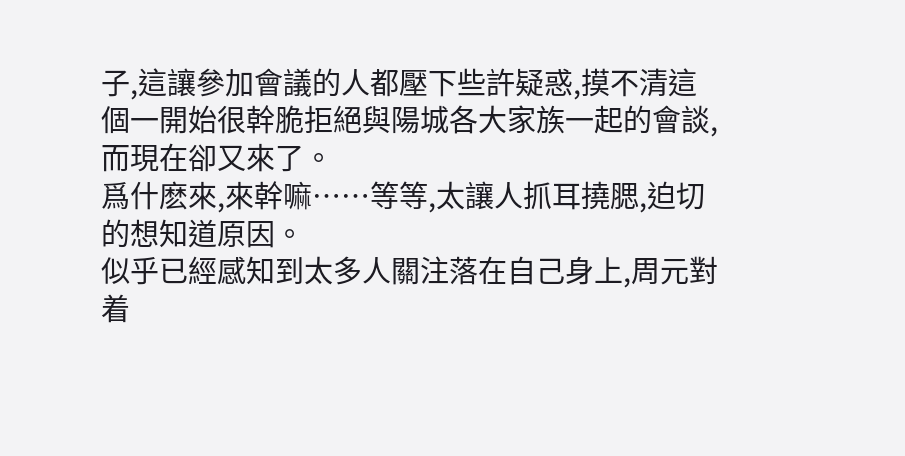子,這讓參加會議的人都壓下些許疑惑,摸不清這個一開始很幹脆拒絕與陽城各大家族一起的會談,而現在卻又來了。
爲什麽來,來幹嘛……等等,太讓人抓耳撓腮,迫切的想知道原因。
似乎已經感知到太多人關注落在自己身上,周元對着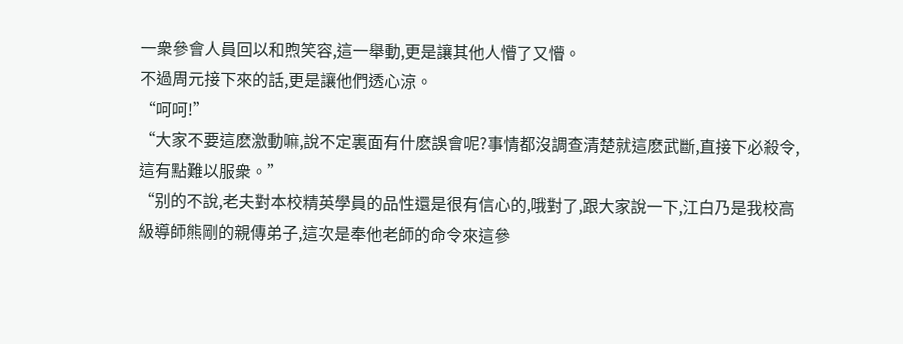一衆參會人員回以和煦笑容,這一舉動,更是讓其他人懵了又懵。
不過周元接下來的話,更是讓他們透心涼。
“呵呵!”
“大家不要這麽激動嘛,說不定裏面有什麽誤會呢?事情都沒調查清楚就這麽武斷,直接下必殺令,這有點難以服衆。”
“别的不說,老夫對本校精英學員的品性還是很有信心的,哦對了,跟大家說一下,江白乃是我校高級導師熊剛的親傳弟子,這次是奉他老師的命令來這參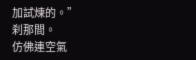加試煉的。”
刹那間。
仿佛連空氣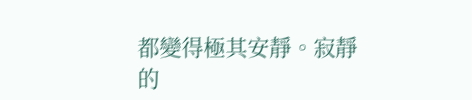都變得極其安靜。寂靜的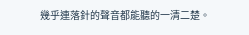幾乎連落針的聲音都能聽的一清二楚。